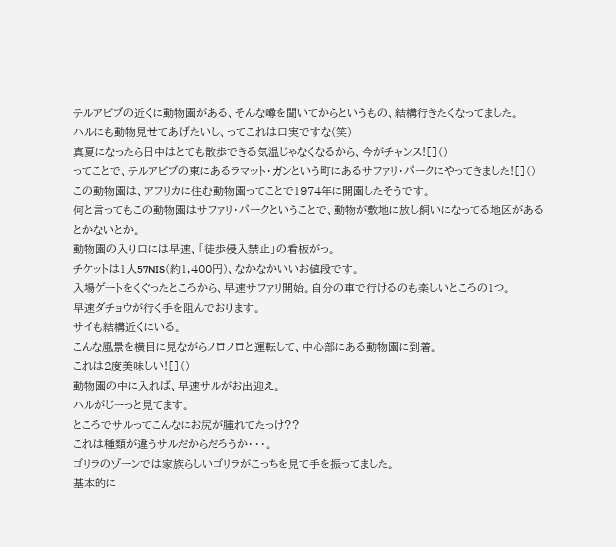テルアビブの近くに動物園がある、そんな噂を聞いてからというもの、結構行きたくなってました。
ハルにも動物見せてあげたいし、ってこれは口実ですな(笑)
真夏になったら日中はとても散歩できる気温じゃなくなるから、今がチャンス![]()
ってことで、テルアビブの東にあるラマット・ガンという町にあるサファリ・パークにやってきました![]()
この動物園は、アフリカに住む動物園ってことで1974年に開園したそうです。
何と言ってもこの動物園はサファリ・パークということで、動物が敷地に放し飼いになってる地区があるとかないとか。
動物園の入り口には早速、「徒歩侵入禁止」の看板がっ。
チケットは1人57NIS(約1,400円)、なかなかいいお値段です。
入場ゲートをくぐったところから、早速サファリ開始。自分の車で行けるのも楽しいところの1つ。
早速ダチョウが行く手を阻んでおります。
サイも結構近くにいる。
こんな風景を横目に見ながらノロノロと運転して、中心部にある動物園に到着。
これは2度美味しい![]()
動物園の中に入れば、早速サルがお出迎え。
ハルがじーっと見てます。
ところでサルってこんなにお尻が腫れてたっけ??
これは種類が違うサルだからだろうか・・・。
ゴリラのゾーンでは家族らしいゴリラがこっちを見て手を振ってました。
基本的に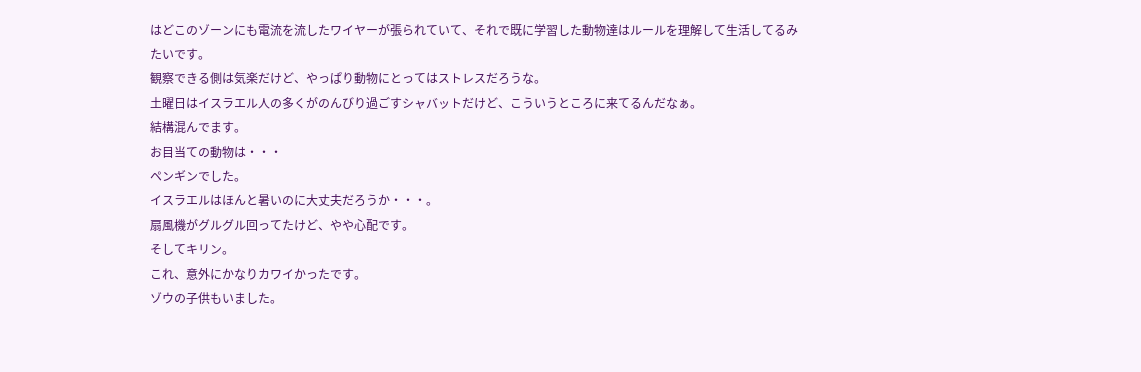はどこのゾーンにも電流を流したワイヤーが張られていて、それで既に学習した動物達はルールを理解して生活してるみたいです。
観察できる側は気楽だけど、やっぱり動物にとってはストレスだろうな。
土曜日はイスラエル人の多くがのんびり過ごすシャバットだけど、こういうところに来てるんだなぁ。
結構混んでます。
お目当ての動物は・・・
ペンギンでした。
イスラエルはほんと暑いのに大丈夫だろうか・・・。
扇風機がグルグル回ってたけど、やや心配です。
そしてキリン。
これ、意外にかなりカワイかったです。
ゾウの子供もいました。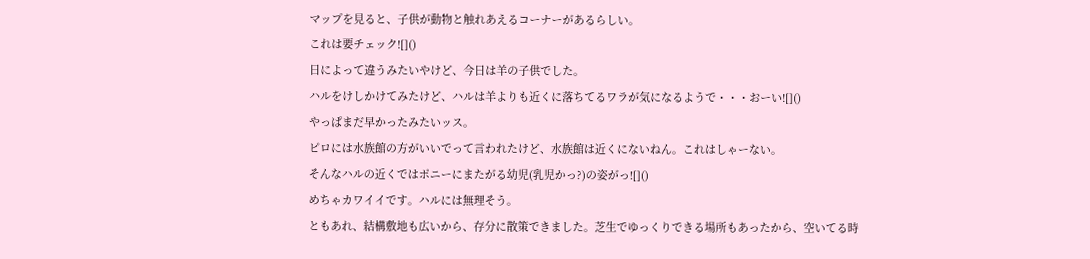マップを見ると、子供が動物と触れあえるコーナーがあるらしい。
これは要チェック![]()
日によって違うみたいやけど、今日は羊の子供でした。
ハルをけしかけてみたけど、ハルは羊よりも近くに落ちてるワラが気になるようで・・・おーい![]()
やっぱまだ早かったみたいッス。
ピロには水族館の方がいいでって言われたけど、水族館は近くにないねん。これはしゃーない。
そんなハルの近くではポニーにまたがる幼児(乳児かっ?)の姿がっ![]()
めちゃカワイイです。ハルには無理そう。
ともあれ、結構敷地も広いから、存分に散策できました。芝生でゆっくりできる場所もあったから、空いてる時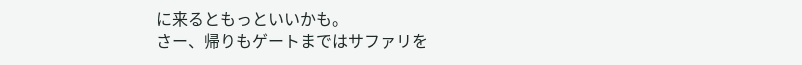に来るともっといいかも。
さー、帰りもゲートまではサファリを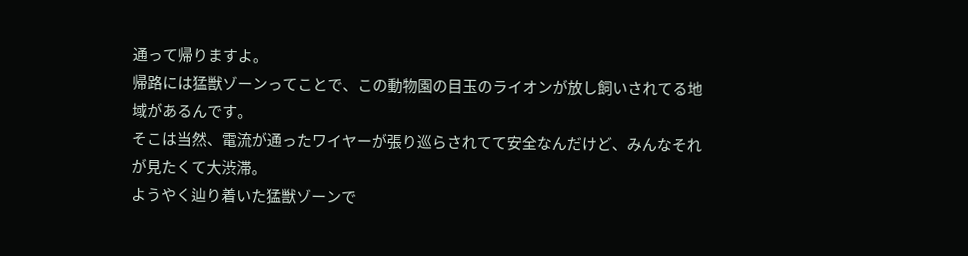通って帰りますよ。
帰路には猛獣ゾーンってことで、この動物園の目玉のライオンが放し飼いされてる地域があるんです。
そこは当然、電流が通ったワイヤーが張り巡らされてて安全なんだけど、みんなそれが見たくて大渋滞。
ようやく辿り着いた猛獣ゾーンで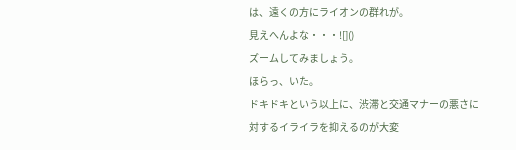は、遠くの方にライオンの群れが。
見えへんよな・・・![]()
ズームしてみましょう。
ほらっ、いた。
ドキドキという以上に、渋滞と交通マナーの悪さに対するイライラを抑えるのが大変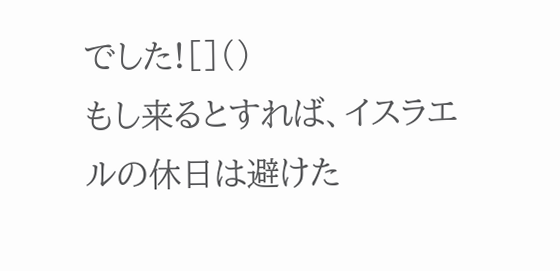でした![]()
もし来るとすれば、イスラエルの休日は避けた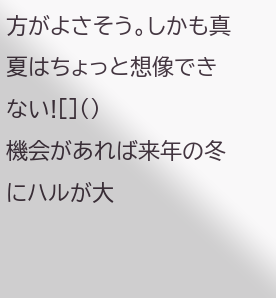方がよさそう。しかも真夏はちょっと想像できない![]()
機会があれば来年の冬にハルが大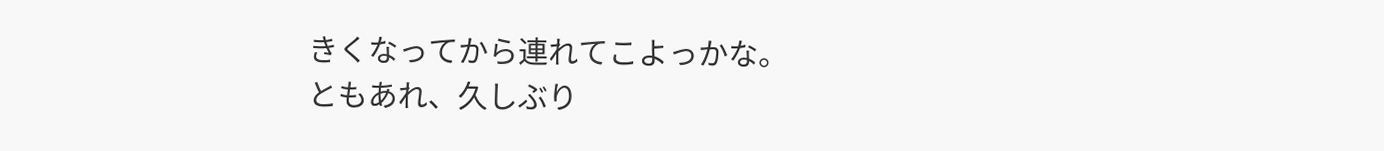きくなってから連れてこよっかな。
ともあれ、久しぶり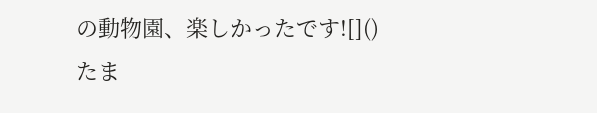の動物園、楽しかったです![]()
たま